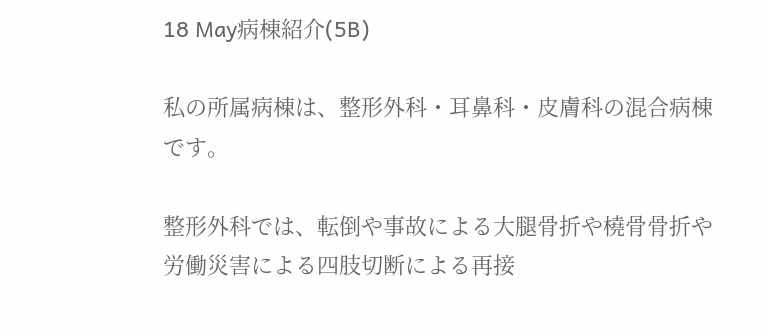18 May病棟紹介(5B)

私の所属病棟は、整形外科・耳鼻科・皮膚科の混合病棟です。

整形外科では、転倒や事故による大腿骨折や橈骨骨折や労働災害による四肢切断による再接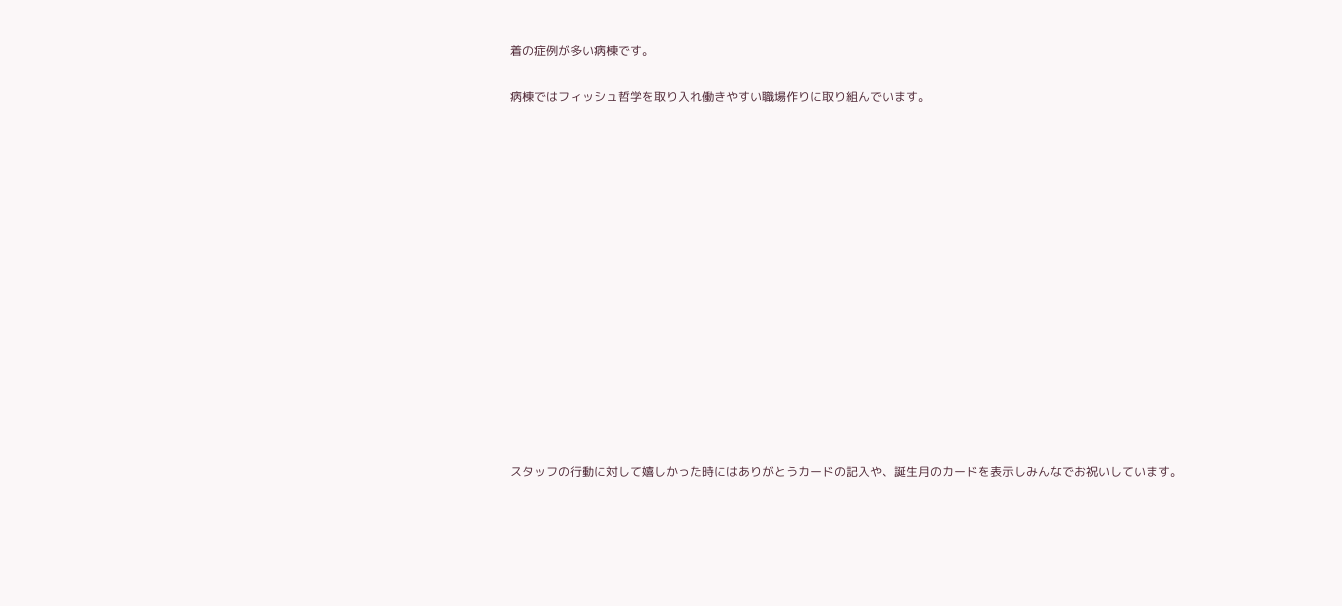着の症例が多い病棟です。

病棟ではフィッシュ哲学を取り入れ働きやすい職場作りに取り組んでいます。















スタッフの行動に対して嬉しかった時にはありがとうカードの記入や、誕生月のカードを表示しみんなでお祝いしています。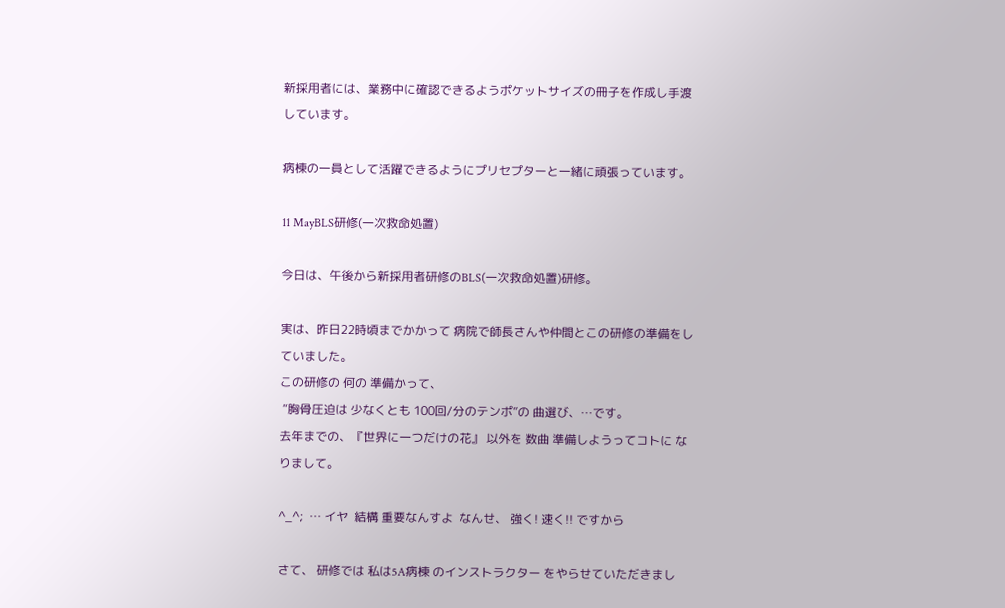新採用者には、業務中に確認できるようポケットサイズの冊子を作成し手渡しています。

病棟の一員として活躍できるようにプリセプターと一緒に頑張っています。

11 MayBLS研修(一次救命処置)

今日は、午後から新採用者研修のBLS(一次救命処置)研修。

実は、昨日22時頃までかかって 病院で師長さんや仲間とこの研修の準備をしていました。
この研修の 何の 準備かって、
 “胸骨圧迫は 少なくとも 100回/分のテンポ”の 曲選び、…です。
去年までの、『世界に一つだけの花』 以外を 数曲 準備しようってコトに なりまして。

^_^;  … イヤ  結構 重要なんすよ  なんせ、 強く! 速く!! ですから

さて、 研修では 私は5A病棟 のインストラクター をやらせていただきまし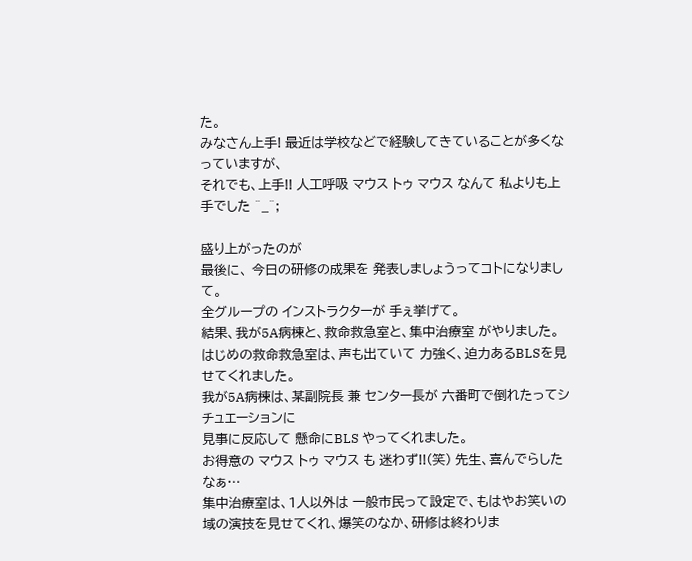た。
みなさん上手! 最近は学校などで経験してきていることが多くなっていますが、
それでも、上手!! 人工呼吸 マウス トゥ マウス なんて 私よりも上手でした ^_^;

盛り上がったのが
最後に、 今日の研修の成果を 発表しましょうってコトになりまして。
全グループの インストラクターが 手ぇ挙げて。
結果、我が5A病棟と、救命救急室と、集中治療室 がやりました。
はじめの救命救急室は、声も出ていて 力強く、迫力あるBLSを見せてくれました。
我が5A病棟は、某副院長 兼 センター長が 六番町で倒れたってシチュエーションに
見事に反応して 懸命にBLS やってくれました。
お得意の マウス トゥ マウス も 迷わず!!(笑) 先生、喜んでらしたなぁ…
集中治療室は、1人以外は 一般市民って設定で、もはやお笑いの域の演技を見せてくれ、爆笑のなか、研修は終わりま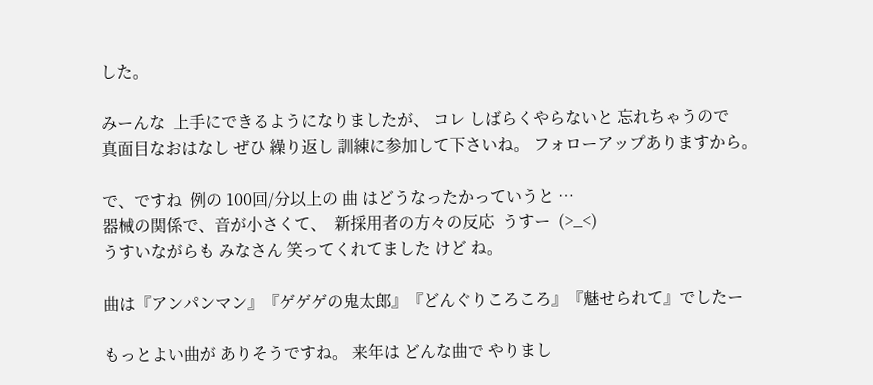した。

みーんな  上手にできるようになりましたが、 コレ しばらくやらないと 忘れちゃうので
真面目なおはなし ぜひ 繰り返し 訓練に参加して下さいね。 フォローアップありますから。

で、ですね  例の 100回/分以上の 曲 はどうなったかっていうと …
器械の関係で、音が小さくて、  新採用者の方々の反応  うすー  (>_<)
うすいながらも みなさん 笑ってくれてました けど ね。

曲は『アンパンマン』『ゲゲゲの鬼太郎』『どんぐりころころ』『魅せられて』でしたー

もっとよい曲が ありそうですね。 来年は どんな曲で やりまし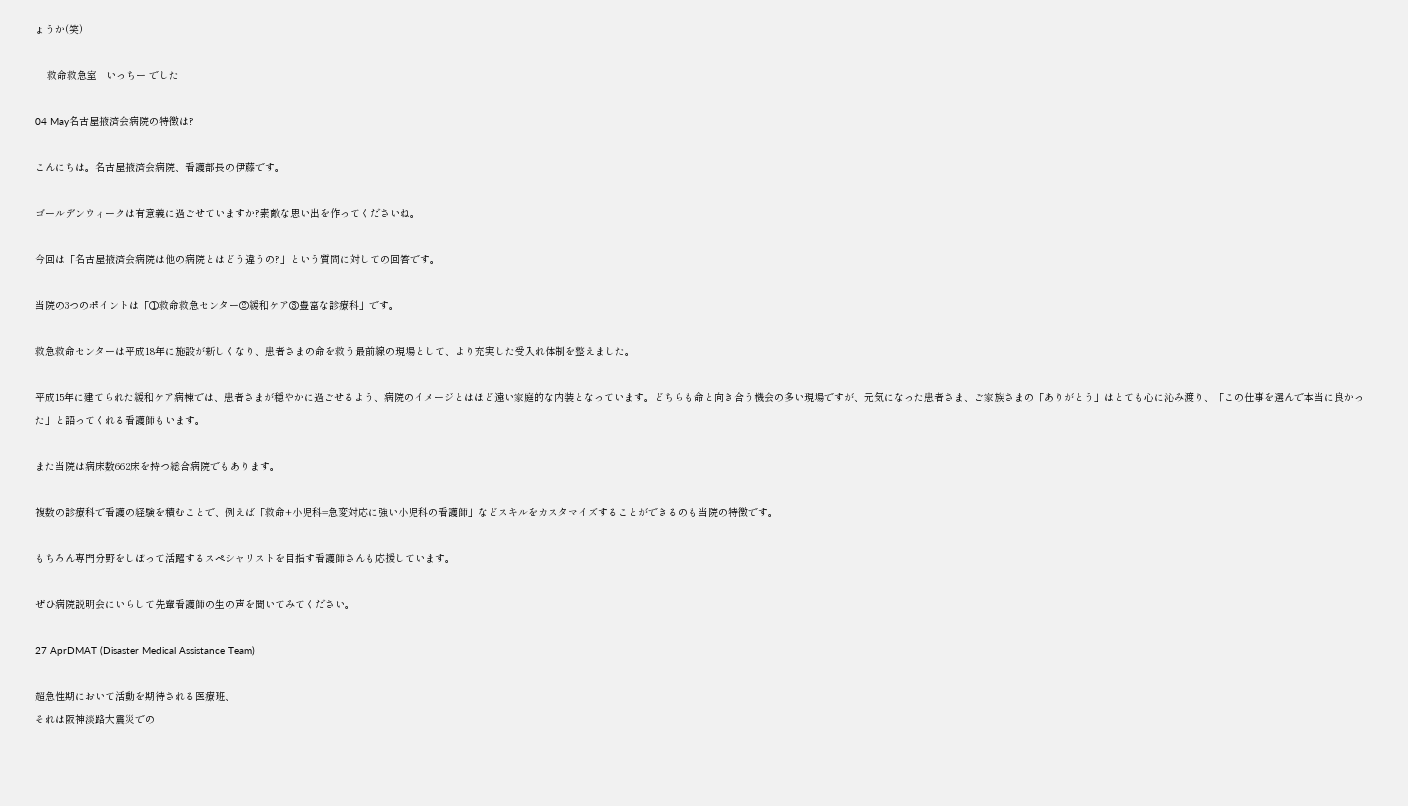ょうか(笑)

    救命救急室   いっちー でした

04 May名古屋掖済会病院の特徴は?

こんにちは。名古屋掖済会病院、看護部長の伊藤です。

ゴールデンウィークは有意義に過ごせていますか?素敵な思い出を作ってくださいね。

今回は「名古屋掖済会病院は他の病院とはどう違うの?」という質問に対しての回答です。

当院の3つのポイントは「①救命救急センター②緩和ケア③豊富な診療科」です。

救急救命センターは平成18年に施設が新しくなり、患者さまの命を救う最前線の現場として、より充実した受入れ体制を整えました。

平成15年に建てられた緩和ケア病棟では、患者さまが穏やかに過ごせるよう、病院のイメージとはほど遠い家庭的な内装となっています。どちらも命と向き合う機会の多い現場ですが、元気になった患者さま、ご家族さまの「ありがとう」はとても心に沁み渡り、「この仕事を選んで本当に良かった」と語ってくれる看護師もいます。

また当院は病床数662床を持つ総合病院でもあります。

複数の診療科で看護の経験を積むことで、例えば「救命+小児科=急変対応に強い小児科の看護師」などスキルをカスタマイズすることができるのも当院の特徴です。

もちろん専門分野をしぼって活躍するスペシャリストを目指す看護師さんも応援しています。

ぜひ病院説明会にいらして先輩看護師の生の声を聞いてみてください。

27 AprDMAT (Disaster Medical Assistance Team)

超急性期において活動を期待される医療班、
それは阪神淡路大震災での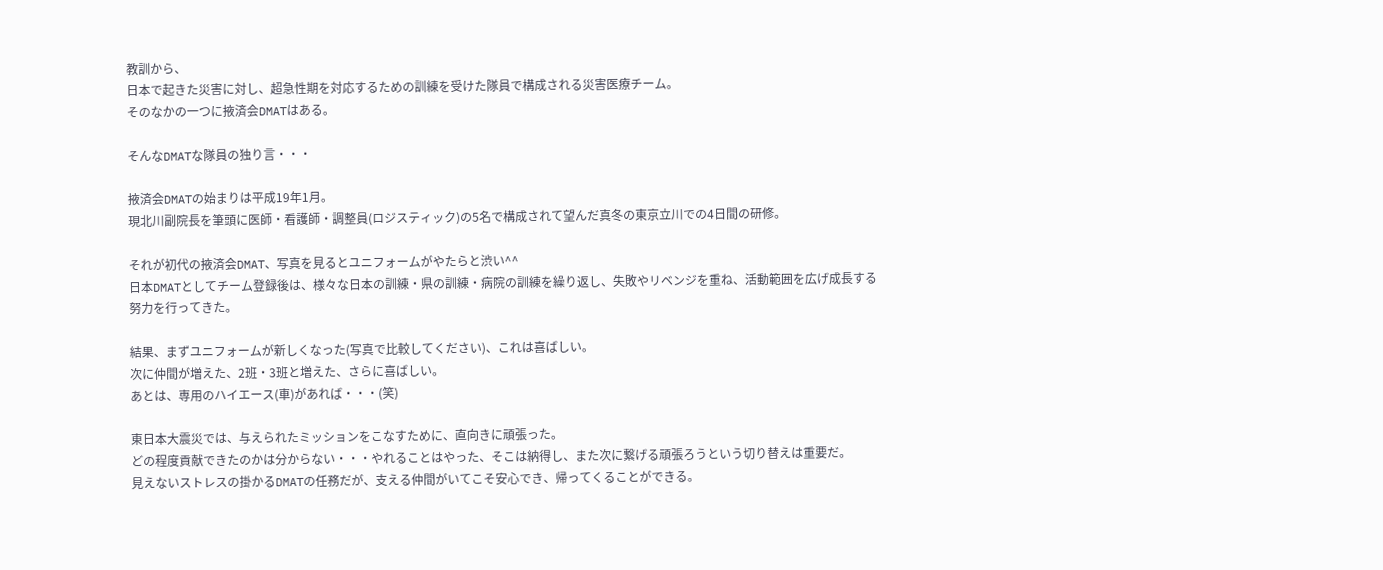教訓から、
日本で起きた災害に対し、超急性期を対応するための訓練を受けた隊員で構成される災害医療チーム。
そのなかの一つに掖済会DMATはある。

そんなDMATな隊員の独り言・・・

掖済会DMATの始まりは平成19年1月。
現北川副院長を筆頭に医師・看護師・調整員(ロジスティック)の5名で構成されて望んだ真冬の東京立川での4日間の研修。

それが初代の掖済会DMAT、写真を見るとユニフォームがやたらと渋い^^
日本DMATとしてチーム登録後は、様々な日本の訓練・県の訓練・病院の訓練を繰り返し、失敗やリベンジを重ね、活動範囲を広げ成長する努力を行ってきた。

結果、まずユニフォームが新しくなった(写真で比較してください)、これは喜ばしい。
次に仲間が増えた、2班・3班と増えた、さらに喜ばしい。
あとは、専用のハイエース(車)があれば・・・(笑)

東日本大震災では、与えられたミッションをこなすために、直向きに頑張った。
どの程度貢献できたのかは分からない・・・やれることはやった、そこは納得し、また次に繋げる頑張ろうという切り替えは重要だ。
見えないストレスの掛かるDMATの任務だが、支える仲間がいてこそ安心でき、帰ってくることができる。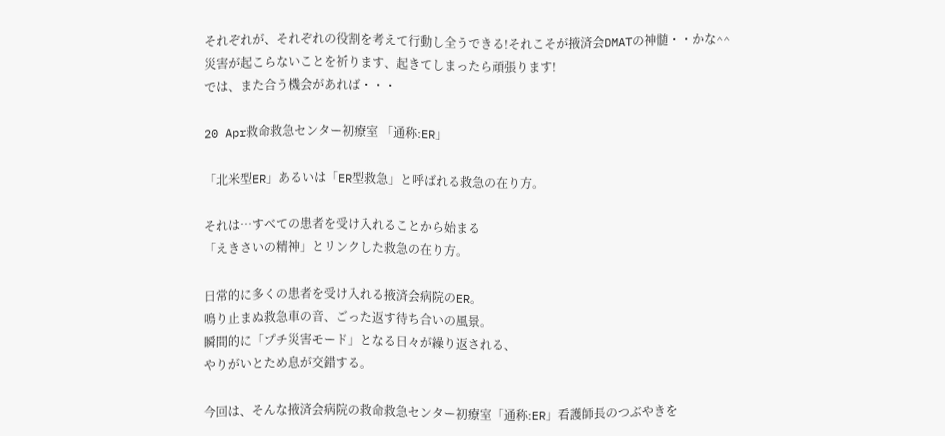それぞれが、それぞれの役割を考えて行動し全うできる!それこそが掖済会DMATの神髄・・かな^^
災害が起こらないことを祈ります、起きてしまったら頑張ります!
では、また合う機会があれば・・・

20 Apr救命救急センター初療室 「通称:ER」

「北米型ER」あるいは「ER型救急」と呼ばれる救急の在り方。

それは…すべての患者を受け入れることから始まる
「えきさいの精神」とリンクした救急の在り方。

日常的に多くの患者を受け入れる掖済会病院のER。
鳴り止まぬ救急車の音、ごった返す待ち合いの風景。
瞬間的に「プチ災害モード」となる日々が繰り返される、
やりがいとため息が交錯する。

今回は、そんな掖済会病院の救命救急センター初療室「通称:ER」看護師長のつぶやきを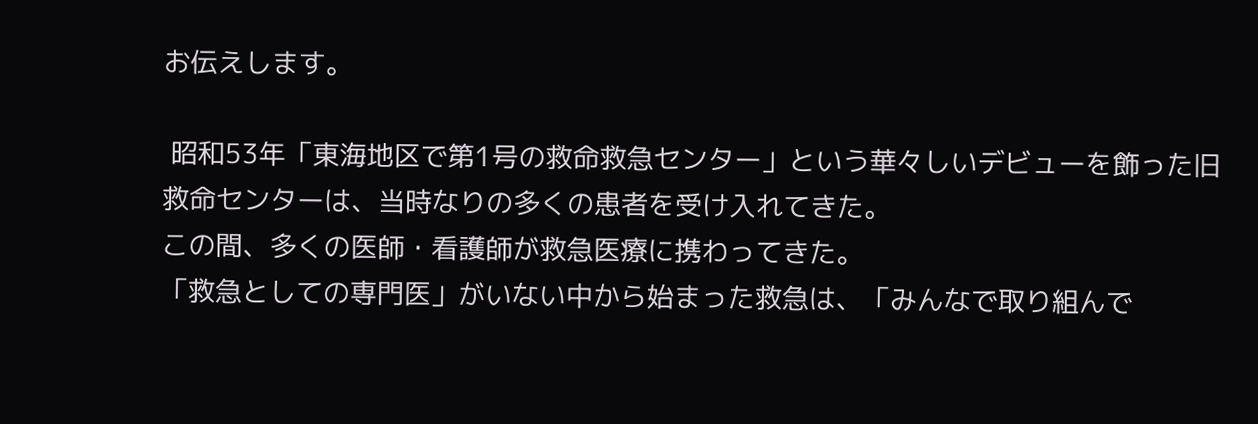お伝えします。

 昭和53年「東海地区で第1号の救命救急センター」という華々しいデビューを飾った旧救命センターは、当時なりの多くの患者を受け入れてきた。
この間、多くの医師・看護師が救急医療に携わってきた。
「救急としての専門医」がいない中から始まった救急は、「みんなで取り組んで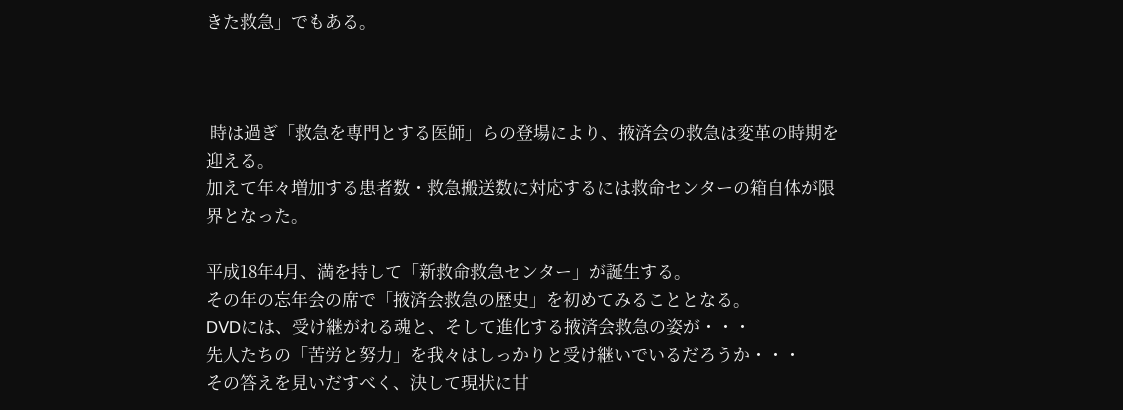きた救急」でもある。



 時は過ぎ「救急を専門とする医師」らの登場により、掖済会の救急は変革の時期を迎える。
加えて年々増加する患者数・救急搬送数に対応するには救命センターの箱自体が限界となった。

平成18年4月、満を持して「新救命救急センター」が誕生する。
その年の忘年会の席で「掖済会救急の歴史」を初めてみることとなる。
DVDには、受け継がれる魂と、そして進化する掖済会救急の姿が・・・
先人たちの「苦労と努力」を我々はしっかりと受け継いでいるだろうか・・・
その答えを見いだすべく、決して現状に甘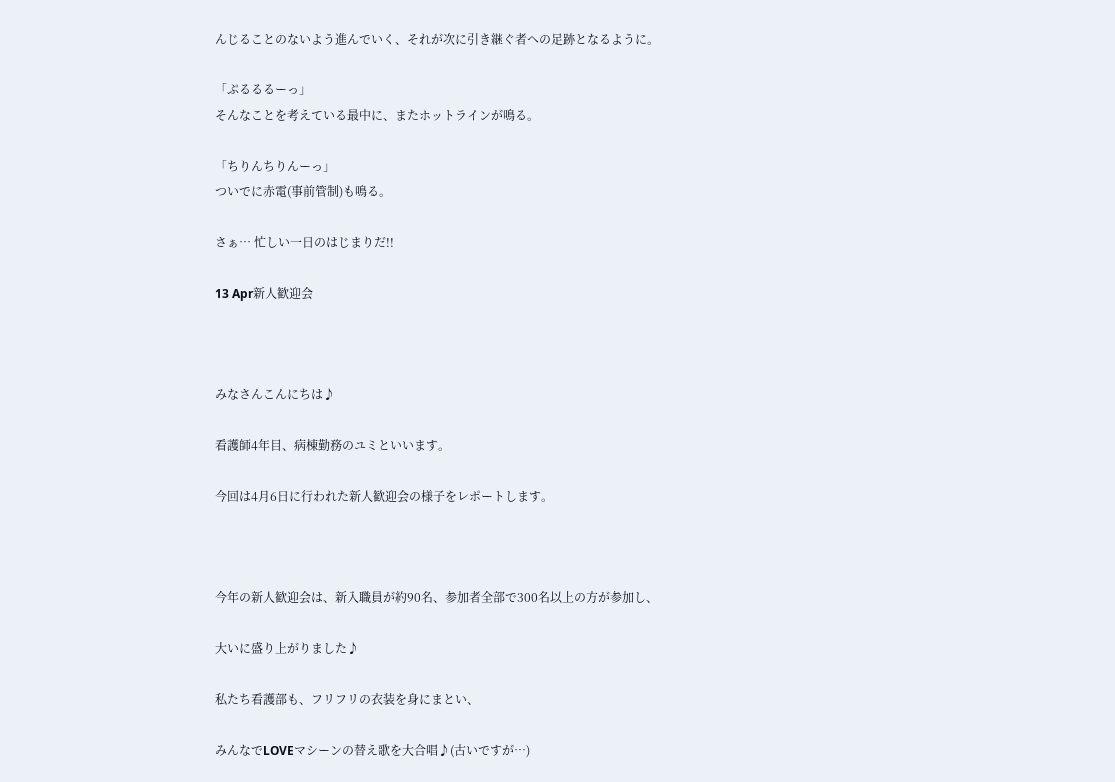んじることのないよう進んでいく、それが次に引き継ぐ者への足跡となるように。

「ぷるるるーっ」
そんなことを考えている最中に、またホットラインが鳴る。

「ちりんちりんーっ」
ついでに赤電(事前管制)も鳴る。

さぁ… 忙しい一日のはじまりだ!!

13 Apr新人歓迎会



みなさんこんにちは♪

看護師4年目、病棟勤務のユミといいます。

今回は4月6日に行われた新人歓迎会の様子をレポートします。



今年の新人歓迎会は、新入職員が約90名、参加者全部で300名以上の方が参加し、

大いに盛り上がりました♪

私たち看護部も、フリフリの衣装を身にまとい、

みんなでLOVEマシーンの替え歌を大合唱♪(古いですが…)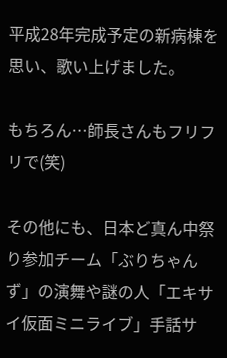平成28年完成予定の新病棟を思い、歌い上げました。

もちろん…師長さんもフリフリで(笑)

その他にも、日本ど真ん中祭り参加チーム「ぶりちゃんず」の演舞や謎の人「エキサイ仮面ミニライブ」手話サ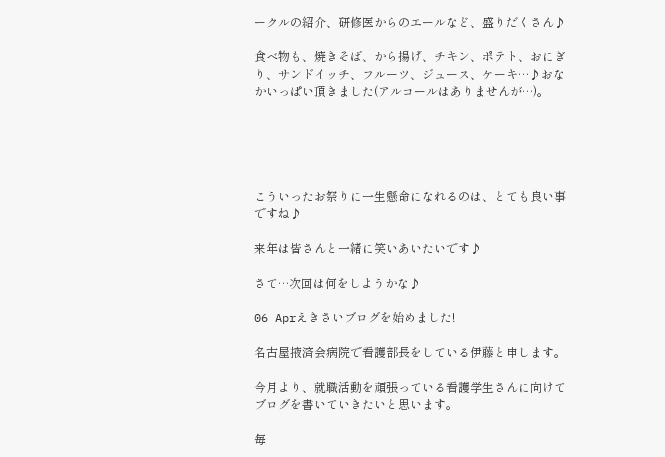ークルの紹介、研修医からのエールなど、盛りだくさん♪

食べ物も、焼きそば、から揚げ、チキン、ポテト、おにぎり、サンドイッチ、フルーツ、ジュース、ケーキ…♪おなかいっぱい頂きました(アルコールはありませんが…)。





こういったお祭りに一生懸命になれるのは、とても良い事ですね♪

来年は皆さんと一緒に笑いあいたいです♪

さて…次回は何をしようかな♪

06 Aprえきさいブログを始めました!

名古屋掖済会病院で看護部長をしている伊藤と申します。

今月より、就職活動を頑張っている看護学生さんに向けてブログを書いていきたいと思います。

毎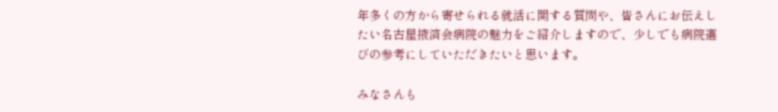年多くの方から寄せられる就活に関する質問や、皆さんにお伝えしたい名古屋掖済会病院の魅力をご紹介しますので、少しでも病院選びの参考にしていただきたいと思います。

みなさんも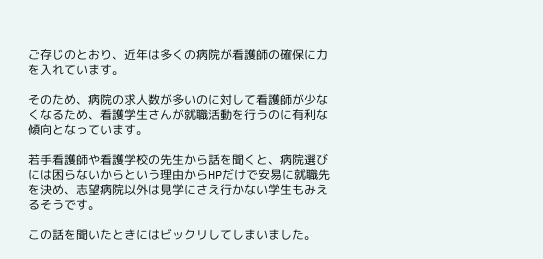ご存じのとおり、近年は多くの病院が看護師の確保に力を入れています。

そのため、病院の求人数が多いのに対して看護師が少なくなるため、看護学生さんが就職活動を行うのに有利な傾向となっています。

若手看護師や看護学校の先生から話を聞くと、病院選びには困らないからという理由からHPだけで安易に就職先を決め、志望病院以外は見学にさえ行かない学生もみえるそうです。

この話を聞いたときにはビックリしてしまいました。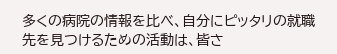多くの病院の情報を比べ、自分にピッタリの就職先を見つけるための活動は、皆さ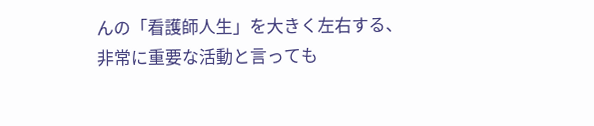んの「看護師人生」を大きく左右する、非常に重要な活動と言っても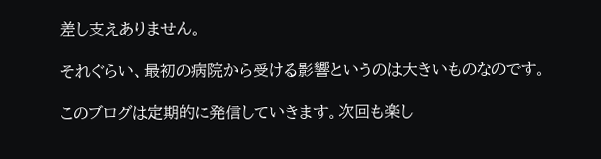差し支えありません。

それぐらい、最初の病院から受ける影響というのは大きいものなのです。

このブログは定期的に発信していきます。次回も楽し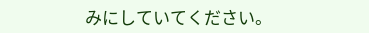みにしていてください。